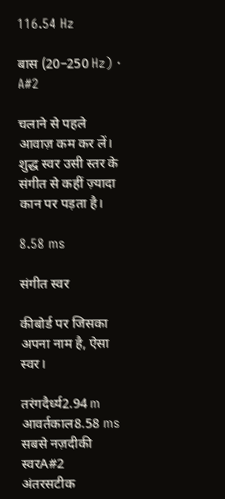116.54 Hz

बास (20–250 Hz) · A#2

चलाने से पहले आवाज़ कम कर लें। शुद्ध स्वर उसी स्तर के संगीत से कहीं ज़्यादा कान पर पड़ता है।

8.58 ms

संगीत स्वर

कीबोर्ड पर जिसका अपना नाम है, ऐसा स्वर।

तरंगदैर्ध्य2.94 m
आवर्तकाल8.58 ms
सबसे नज़दीकी स्वरA#2
अंतरसटीक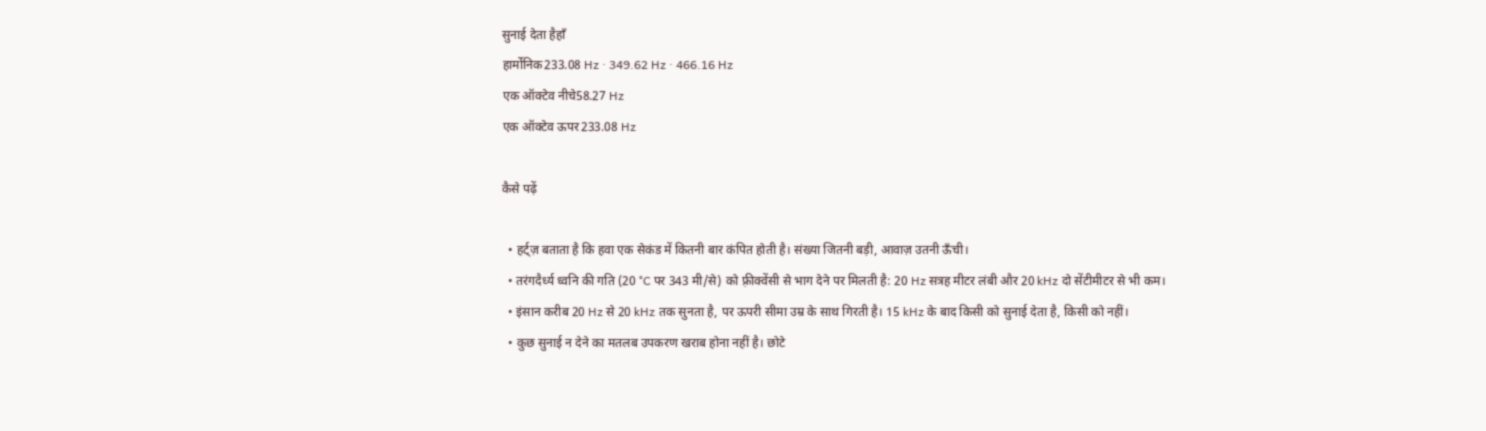सुनाई देता हैहाँ
हार्मोनिक233.08 Hz · 349.62 Hz · 466.16 Hz
एक ऑक्टेव नीचे58.27 Hz
एक ऑक्टेव ऊपर233.08 Hz

कैसे पढ़ें

  • हर्ट्ज़ बताता है कि हवा एक सेकंड में कितनी बार कंपित होती है। संख्या जितनी बड़ी, आवाज़ उतनी ऊँची।
  • तरंगदैर्ध्य ध्वनि की गति (20 °C पर 343 मी/से) को फ़्रीक्वेंसी से भाग देने पर मिलती है: 20 Hz सत्रह मीटर लंबी और 20 kHz दो सेंटीमीटर से भी कम।
  • इंसान करीब 20 Hz से 20 kHz तक सुनता है, पर ऊपरी सीमा उम्र के साथ गिरती है। 15 kHz के बाद किसी को सुनाई देता है, किसी को नहीं।
  • कुछ सुनाई न देने का मतलब उपकरण खराब होना नहीं है। छोटे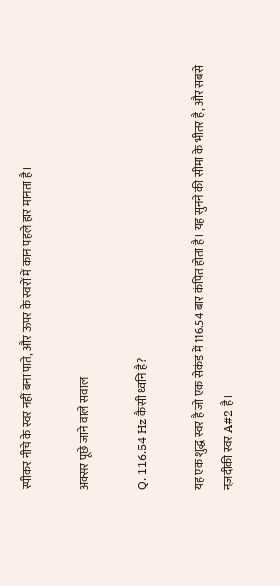स्पीकर नीचे के स्वर नहीं बना पाते, और ऊपर के स्वरों में कान पहले हार मानता है।

अक्सर पूछे जाने वाले सवाल

Q. 116.54 Hz कैसी ध्वनि है?

यह एक शुद्ध स्वर है जो एक सेकंड में 116.54 बार कंपित होता है। यह सुनने की सीमा के भीतर है, और सबसे नज़दीकी स्वर A#2 है।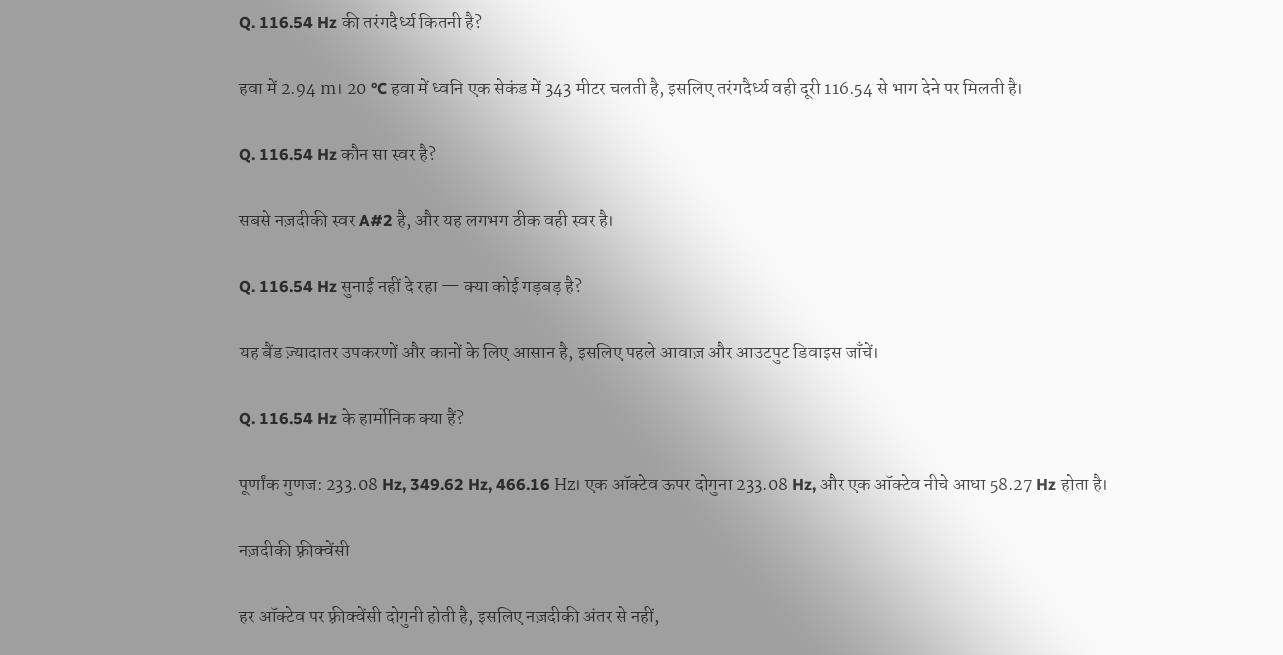Q. 116.54 Hz की तरंगदैर्ध्य कितनी है?

हवा में 2.94 m। 20 °C हवा में ध्वनि एक सेकंड में 343 मीटर चलती है, इसलिए तरंगदैर्ध्य वही दूरी 116.54 से भाग देने पर मिलती है।

Q. 116.54 Hz कौन सा स्वर है?

सबसे नज़दीकी स्वर A#2 है, और यह लगभग ठीक वही स्वर है।

Q. 116.54 Hz सुनाई नहीं दे रहा — क्या कोई गड़बड़ है?

यह बैंड ज़्यादातर उपकरणों और कानों के लिए आसान है, इसलिए पहले आवाज़ और आउटपुट डिवाइस जाँचें।

Q. 116.54 Hz के हार्मोनिक क्या हैं?

पूर्णांक गुणज: 233.08 Hz, 349.62 Hz, 466.16 Hz। एक ऑक्टेव ऊपर दोगुना 233.08 Hz, और एक ऑक्टेव नीचे आधा 58.27 Hz होता है।

नज़दीकी फ़्रीक्वेंसी

हर ऑक्टेव पर फ़्रीक्वेंसी दोगुनी होती है, इसलिए नज़दीकी अंतर से नहीं,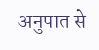अनुपात से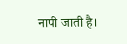नापी जाती है।